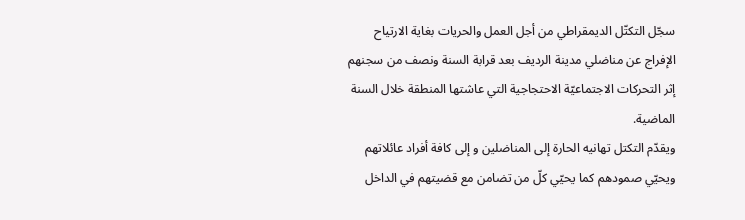سجّل التكتّل الديمقراطي من أجل العمل والحريات بغاية الارتياح الإفراج عن مناضلي مدينة الرديف بعد قرابة السنة ونصف من سجنهم إثر التحركات الاجتماعيّة الاحتجاجية التي عاشتها المنطقة خلال السنة الماضية.
ويقدّم التكتل تهانيه الحارة إلى المناضلين و إلى كافة أفراد عائلاتهم ويحيّي صمودهم كما يحيّي كلّ من تضامن مع قضيتهم في الداخل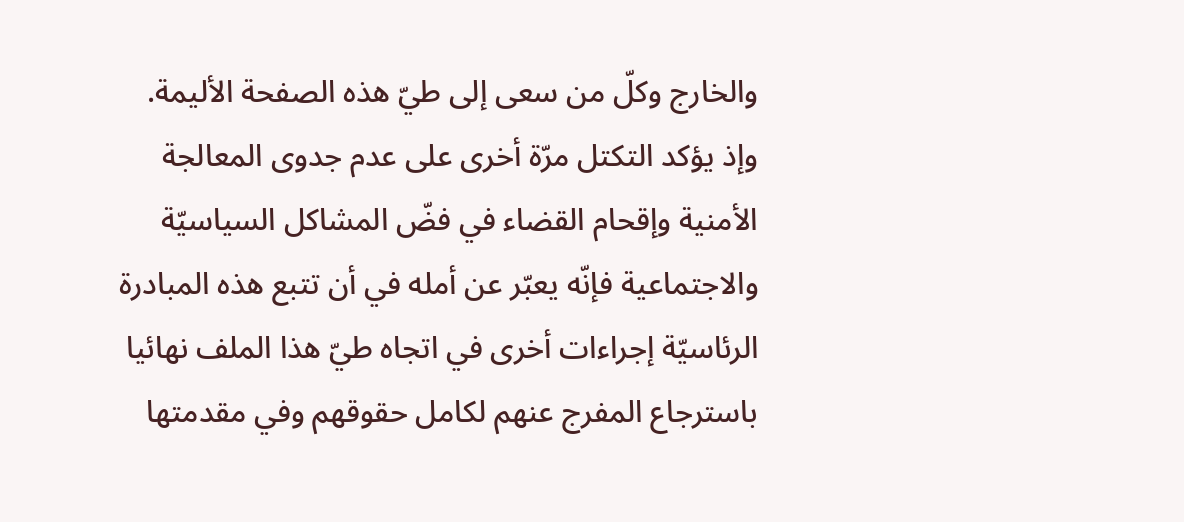والخارج وكلّ من سعى إلى طيّ هذه الصفحة الأليمة.
وإذ يؤكد التكتل مرّة أخرى على عدم جدوى المعالجة الأمنية وإقحام القضاء في فضّ المشاكل السياسيّة والاجتماعية فإنّه يعبّر عن أمله في أن تتبع هذه المبادرة الرئاسيّة إجراءات أخرى في اتجاه طيّ هذا الملف نهائيا باسترجاع المفرج عنهم لكامل حقوقهم وفي مقدمتها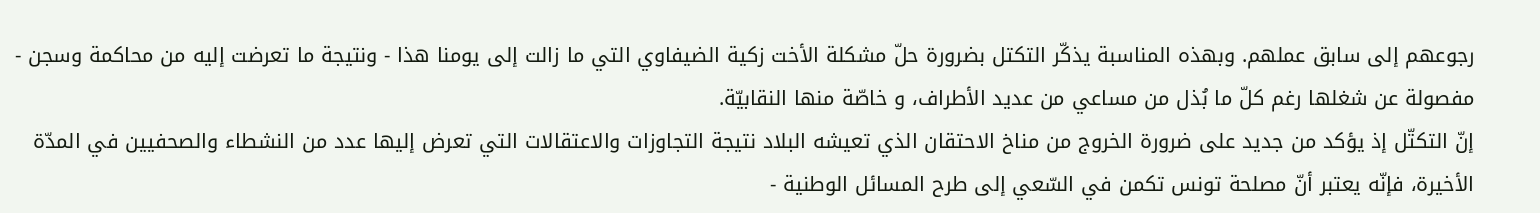رجوعهم إلى سابق عملهم. وبهذه المناسبة يذكّر التكتل بضرورة حلّ مشكلة الأخت زكية الضيفاوي التي ما زالت إلى يومنا هذا - ونتيجة ما تعرضت إليه من محاكمة وسجن - مفصولة عن شغلها رغم كلّ ما بُذل من مساعي من عديد الأطراف، و خاصّة منها النقابيّة.
إنّ التكتّل إذ يؤكد من جديد على ضرورة الخروج من مناخ الاحتقان الذي تعيشه البلاد نتيجة التجاوزات والاعتقالات التي تعرض إليها عدد من النشطاء والصحفيين في المدّة الأخيرة، فإنّه يعتبر أنّ مصلحة تونس تكمن في السّعي إلى طرح المسائل الوطنية -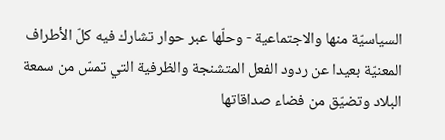السياسيّة منها والاجتماعية - وحلّها عبر حوار تشارك فيه كلّ الأطراف المعنيّة بعيدا عن ردود الفعل المتشنجة والظرفية التي تمسّ من سمعة البلاد وتضيّق من فضاء صداقاتها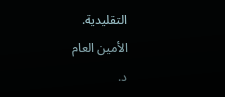التقليدية.
الأمين العام
د.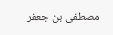مصطفى بن جعفر